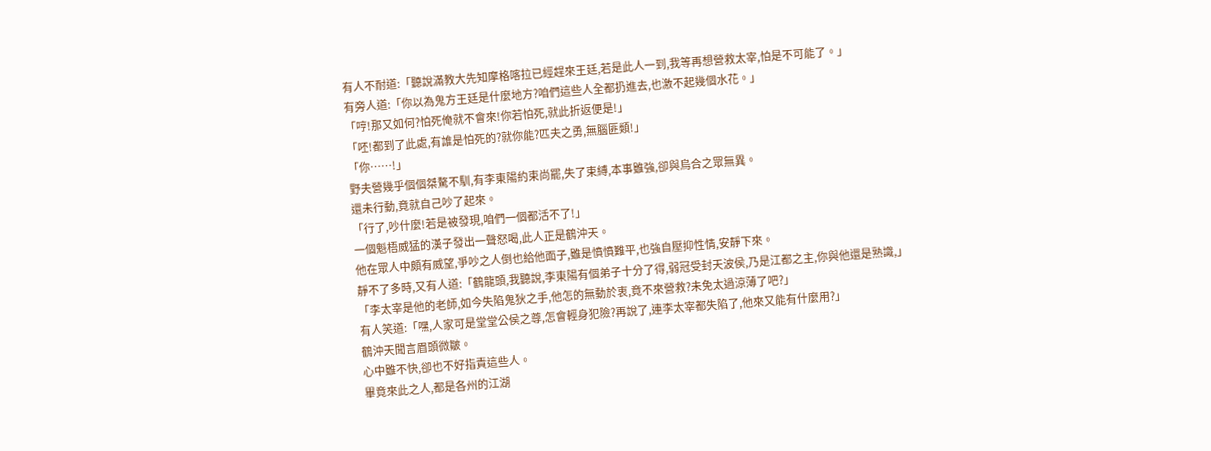有人不耐道:「聽說滿教大先知摩格喀拉已經趕來王廷,若是此人一到,我等再想營救太宰,怕是不可能了。」
有旁人道:「你以為鬼方王廷是什麼地方?咱們這些人全都扔進去,也激不起幾個水花。」
「哼!那又如何?怕死俺就不會來!你若怕死,就此折返便是!」
「呸!都到了此處,有誰是怕死的?就你能?匹夫之勇,無腦匪類!」
「你……!」
野夫營幾乎個個桀驁不馴,有李東陽約束尚罷,失了束縛,本事雖強,卻與烏合之眾無異。
還未行動,竟就自己吵了起來。
「行了,吵什麼!若是被發現,咱們一個都活不了!」
一個魁梧威猛的漢子發出一聲怒喝,此人正是鶴沖天。
他在眾人中頗有威望,爭吵之人倒也給他面子,雖是憤憤難平,也強自壓抑性情,安靜下來。
靜不了多時,又有人道:「鶴龍頭,我聽說,李東陽有個弟子十分了得,弱冠受封天波侯,乃是江都之主,你與他還是熟識,」
「李太宰是他的老師,如今失陷鬼狄之手,他怎的無動於衷,竟不來營救?未免太過涼薄了吧?」
有人笑道:「嘿,人家可是堂堂公侯之尊,怎會輕身犯險?再說了,連李太宰都失陷了,他來又能有什麼用?」
鶴沖天聞言眉頭微皺。
心中雖不快,卻也不好指責這些人。
畢竟來此之人,都是各州的江湖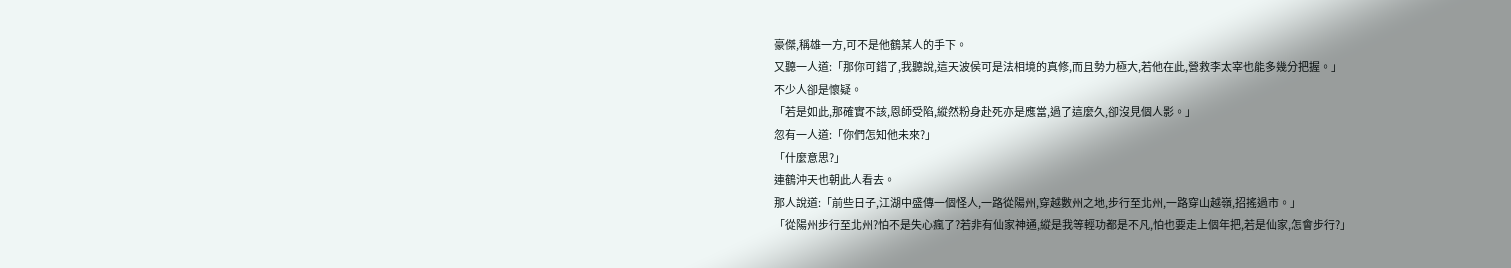豪傑,稱雄一方,可不是他鶴某人的手下。
又聽一人道:「那你可錯了,我聽說,這天波侯可是法相境的真修,而且勢力極大,若他在此,營救李太宰也能多幾分把握。」
不少人卻是懷疑。
「若是如此,那確實不該,恩師受陷,縱然粉身赴死亦是應當,過了這麼久,卻沒見個人影。」
忽有一人道:「你們怎知他未來?」
「什麼意思?」
連鶴沖天也朝此人看去。
那人說道:「前些日子,江湖中盛傳一個怪人,一路從陽州,穿越數州之地,步行至北州,一路穿山越嶺,招搖過市。」
「從陽州步行至北州?怕不是失心瘋了?若非有仙家神通,縱是我等輕功都是不凡,怕也要走上個年把,若是仙家,怎會步行?」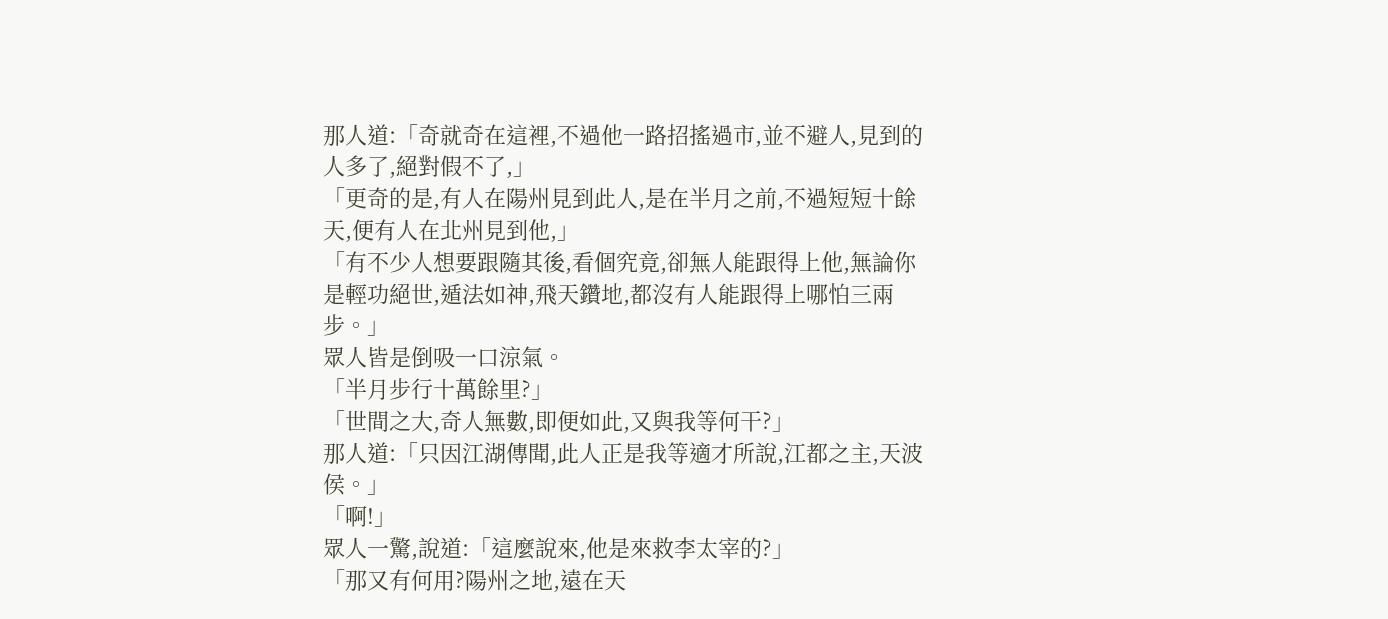那人道:「奇就奇在這裡,不過他一路招搖過市,並不避人,見到的人多了,絕對假不了,」
「更奇的是,有人在陽州見到此人,是在半月之前,不過短短十餘天,便有人在北州見到他,」
「有不少人想要跟隨其後,看個究竟,卻無人能跟得上他,無論你是輕功絕世,遁法如神,飛天鑽地,都沒有人能跟得上哪怕三兩步。」
眾人皆是倒吸一口涼氣。
「半月步行十萬餘里?」
「世間之大,奇人無數,即便如此,又與我等何干?」
那人道:「只因江湖傳聞,此人正是我等適才所說,江都之主,天波侯。」
「啊!」
眾人一驚,說道:「這麼說來,他是來救李太宰的?」
「那又有何用?陽州之地,遠在天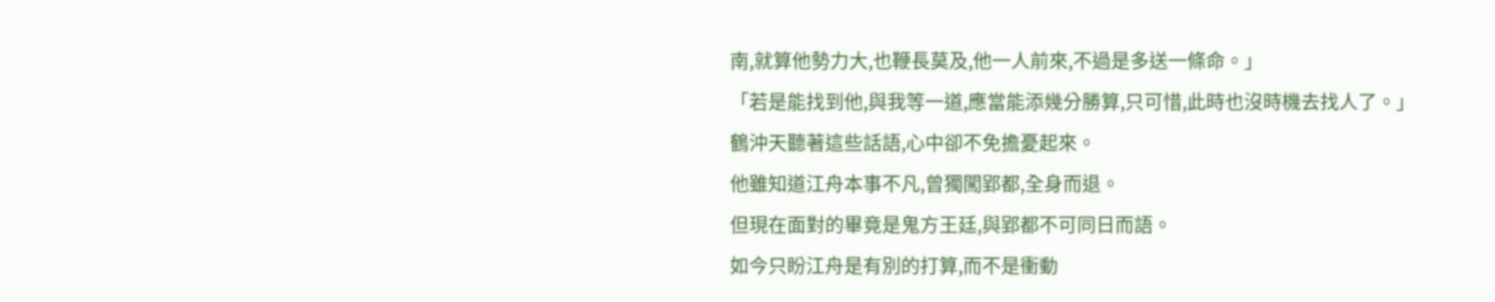南,就算他勢力大,也鞭長莫及,他一人前來,不過是多送一條命。」
「若是能找到他,與我等一道,應當能添幾分勝算,只可惜,此時也沒時機去找人了。」
鶴沖天聽著這些話語,心中卻不免擔憂起來。
他雖知道江舟本事不凡,曾獨闖郢都,全身而退。
但現在面對的畢竟是鬼方王廷,與郢都不可同日而語。
如今只盼江舟是有別的打算,而不是衝動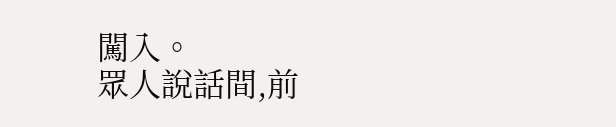闖入。
眾人說話間,前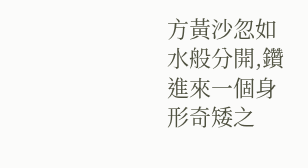方黃沙忽如水般分開,鑽進來一個身形奇矮之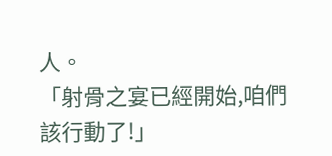人。
「射骨之宴已經開始,咱們該行動了!」